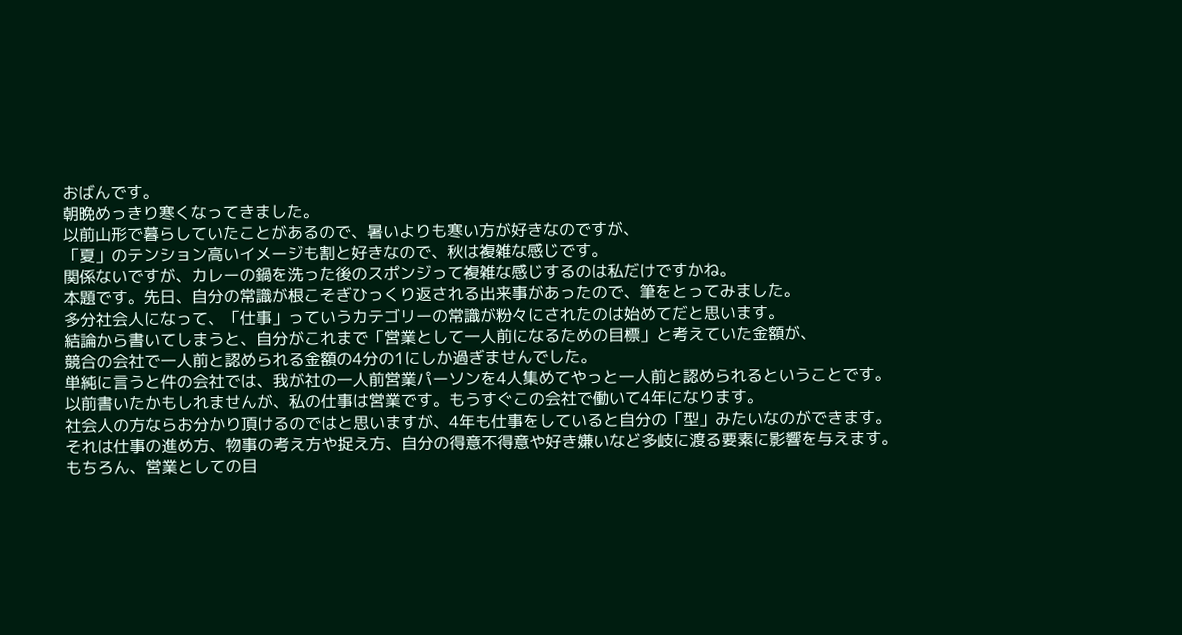おばんです。
朝晩めっきり寒くなってきました。
以前山形で暮らしていたことがあるので、暑いよりも寒い方が好きなのですが、
「夏」のテンション高いイメージも割と好きなので、秋は複雑な感じです。
関係ないですが、カレーの鍋を洗った後のスポンジって複雑な感じするのは私だけですかね。
本題です。先日、自分の常識が根こそぎひっくり返される出来事があったので、筆をとってみました。
多分社会人になって、「仕事」っていうカテゴリーの常識が粉々にされたのは始めてだと思います。
結論から書いてしまうと、自分がこれまで「営業として一人前になるための目標」と考えていた金額が、
競合の会社で一人前と認められる金額の4分の1にしか過ぎませんでした。
単純に言うと件の会社では、我が社の一人前営業パーソンを4人集めてやっと一人前と認められるということです。
以前書いたかもしれませんが、私の仕事は営業です。もうすぐこの会社で働いて4年になります。
社会人の方ならお分かり頂けるのではと思いますが、4年も仕事をしていると自分の「型」みたいなのができます。
それは仕事の進め方、物事の考え方や捉え方、自分の得意不得意や好き嫌いなど多岐に渡る要素に影響を与えます。
もちろん、営業としての目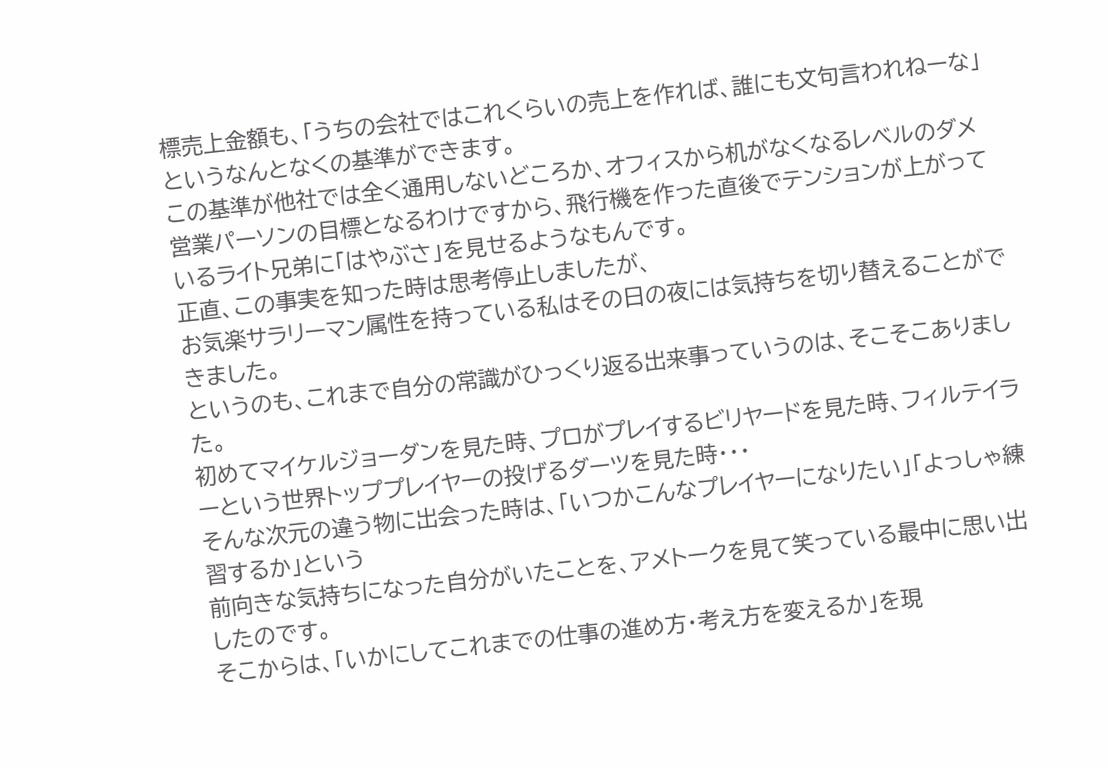標売上金額も、「うちの会社ではこれくらいの売上を作れば、誰にも文句言われねーな」というなんとなくの基準ができます。
この基準が他社では全く通用しないどころか、オフィスから机がなくなるレベルのダメ営業パーソンの目標となるわけですから、飛行機を作った直後でテンションが上がっているライト兄弟に「はやぶさ」を見せるようなもんです。
正直、この事実を知った時は思考停止しましたが、
お気楽サラリーマン属性を持っている私はその日の夜には気持ちを切り替えることができました。
というのも、これまで自分の常識がひっくり返る出来事っていうのは、そこそこありました。
初めてマイケルジョーダンを見た時、プロがプレイするビリヤードを見た時、フィルテイラーという世界トッププレイヤーの投げるダーツを見た時・・・
そんな次元の違う物に出会った時は、「いつかこんなプレイヤーになりたい」「よっしゃ練習するか」という
前向きな気持ちになった自分がいたことを、アメトークを見て笑っている最中に思い出したのです。
そこからは、「いかにしてこれまでの仕事の進め方・考え方を変えるか」を現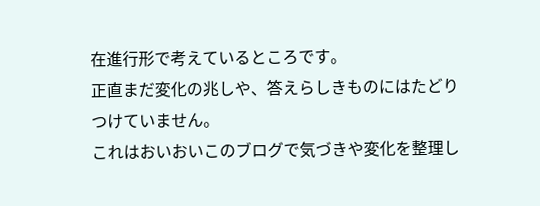在進行形で考えているところです。
正直まだ変化の兆しや、答えらしきものにはたどりつけていません。
これはおいおいこのブログで気づきや変化を整理し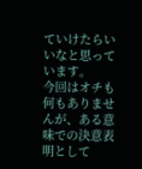ていけたらいいなと思っています。
今回はオチも何もありませんが、ある意味での決意表明として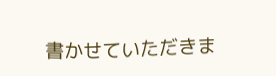書かせていただきま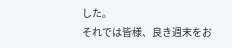した。
それでは皆様、良き週末をお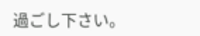過ごし下さい。